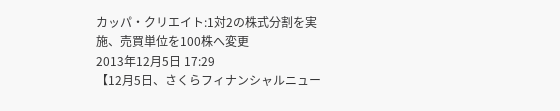カッパ・クリエイト:1対2の株式分割を実施、売買単位を100株へ変更
2013年12月5日 17:29
【12月5日、さくらフィナンシャルニュー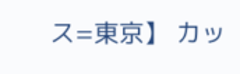ス=東京】 カッ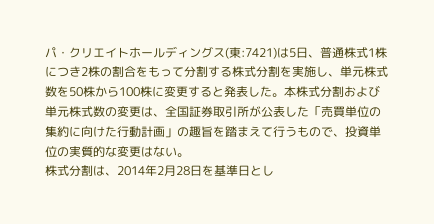パ・クリエイトホールディングス(東:7421)は5日、普通株式1株につき2株の割合をもって分割する株式分割を実施し、単元株式数を50株から100株に変更すると発表した。本株式分割および単元株式数の変更は、全国証券取引所が公表した「売買単位の集約に向けた行動計画」の趣旨を踏まえて行うもので、投資単位の実質的な変更はない。
株式分割は、2014年2月28日を基準日とし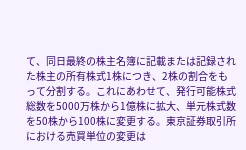て、同日最終の株主名簿に記載または記録された株主の所有株式1株につき、2株の割合をもって分割する。これにあわせて、発行可能株式総数を5000万株から1億株に拡大、単元株式数を50株から100株に変更する。東京証券取引所における売買単位の変更は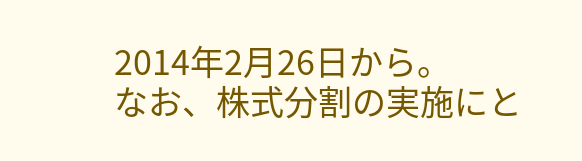2014年2月26日から。
なお、株式分割の実施にと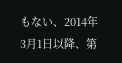もない、2014年3月1日以降、第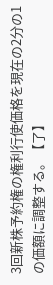3回新株予約権の権利行使価格を現在の2分の1の価額に調整する。【了】